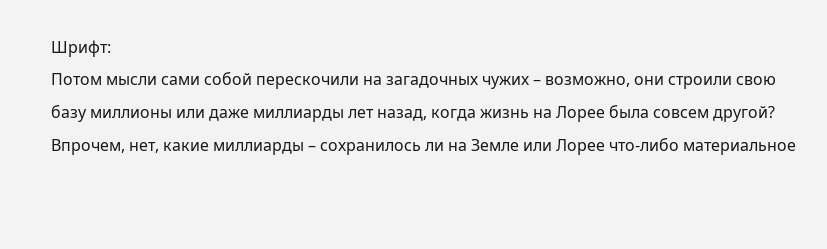Шрифт:
Потом мысли сами собой перескочили на загадочных чужих – возможно, они строили свою базу миллионы или даже миллиарды лет назад, когда жизнь на Лорее была совсем другой? Впрочем, нет, какие миллиарды – сохранилось ли на Земле или Лорее что-либо материальное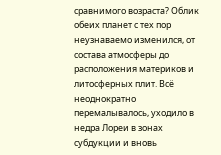сравнимого возраста? Облик обеих планет с тех пор неузнаваемо изменился, от состава атмосферы до расположения материков и литосферных плит. Всё неоднократно перемалывалось, уходило в недра Лореи в зонах субдукции и вновь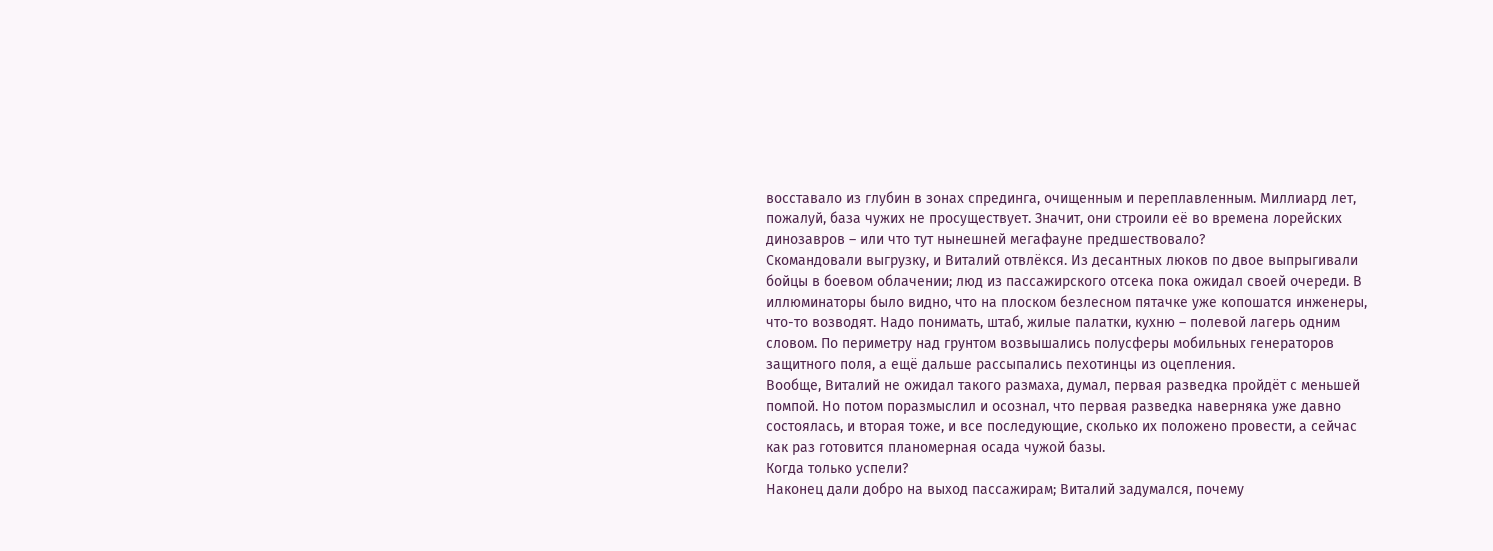восставало из глубин в зонах спрединга, очищенным и переплавленным. Миллиард лет, пожалуй, база чужих не просуществует. Значит, они строили её во времена лорейских динозавров – или что тут нынешней мегафауне предшествовало?
Скомандовали выгрузку, и Виталий отвлёкся. Из десантных люков по двое выпрыгивали бойцы в боевом облачении; люд из пассажирского отсека пока ожидал своей очереди. В иллюминаторы было видно, что на плоском безлесном пятачке уже копошатся инженеры, что-то возводят. Надо понимать, штаб, жилые палатки, кухню – полевой лагерь одним словом. По периметру над грунтом возвышались полусферы мобильных генераторов защитного поля, а ещё дальше рассыпались пехотинцы из оцепления.
Вообще, Виталий не ожидал такого размаха, думал, первая разведка пройдёт с меньшей помпой. Но потом поразмыслил и осознал, что первая разведка наверняка уже давно состоялась, и вторая тоже, и все последующие, сколько их положено провести, а сейчас как раз готовится планомерная осада чужой базы.
Когда только успели?
Наконец дали добро на выход пассажирам; Виталий задумался, почему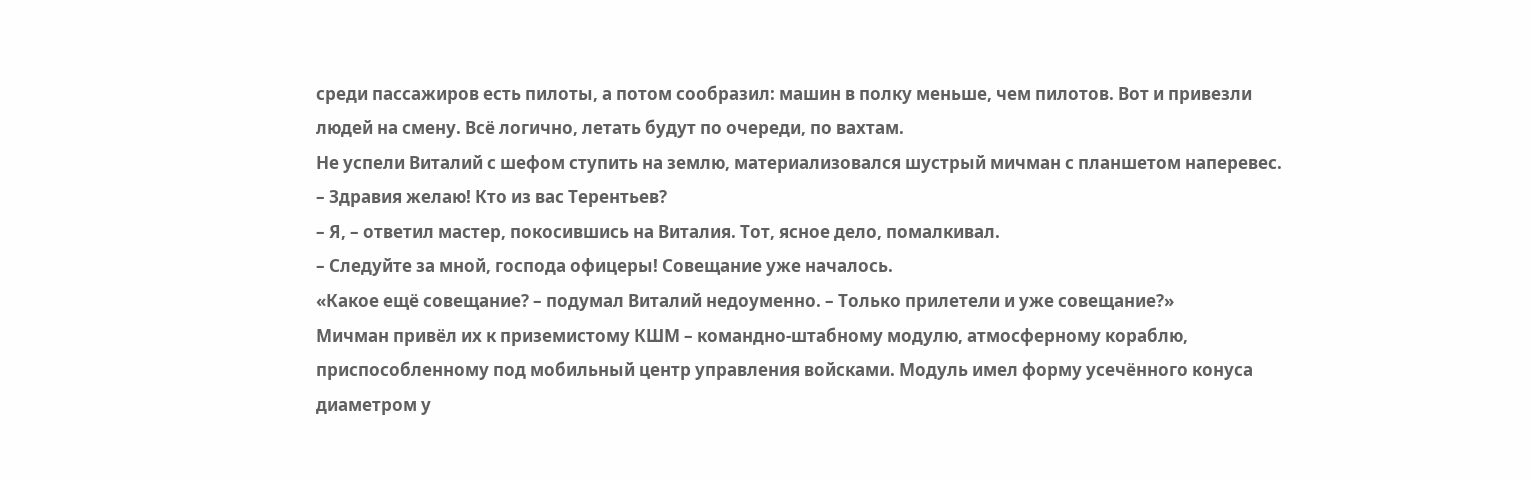среди пассажиров есть пилоты, а потом сообразил: машин в полку меньше, чем пилотов. Вот и привезли людей на смену. Всё логично, летать будут по очереди, по вахтам.
Не успели Виталий с шефом ступить на землю, материализовался шустрый мичман с планшетом наперевес.
– Здравия желаю! Кто из вас Терентьев?
– Я, – ответил мастер, покосившись на Виталия. Тот, ясное дело, помалкивал.
– Следуйте за мной, господа офицеры! Совещание уже началось.
«Какое ещё совещание? – подумал Виталий недоуменно. – Только прилетели и уже совещание?»
Мичман привёл их к приземистому КШМ – командно-штабному модулю, атмосферному кораблю, приспособленному под мобильный центр управления войсками. Модуль имел форму усечённого конуса диаметром у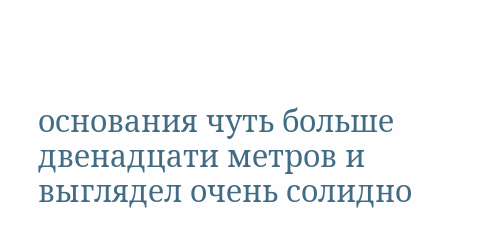основания чуть больше двенадцати метров и выглядел очень солидно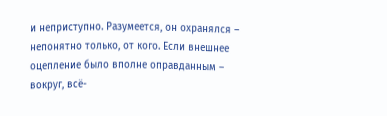и неприступно. Разумеется, он охранялся – непонятно только, от кого. Если внешнее оцепление было вполне оправданным – вокруг, всё-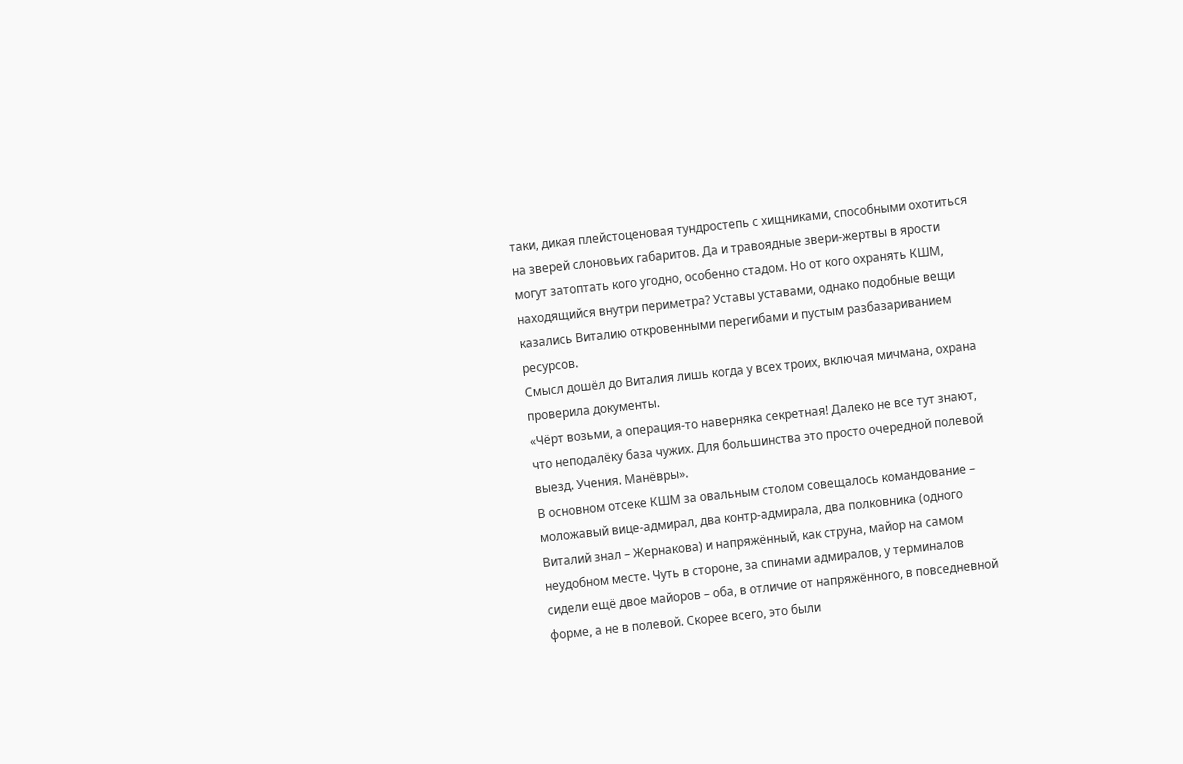таки, дикая плейстоценовая тундростепь с хищниками, способными охотиться на зверей слоновьих габаритов. Да и травоядные звери-жертвы в ярости могут затоптать кого угодно, особенно стадом. Но от кого охранять КШМ, находящийся внутри периметра? Уставы уставами, однако подобные вещи казались Виталию откровенными перегибами и пустым разбазариванием ресурсов.
Смысл дошёл до Виталия лишь когда у всех троих, включая мичмана, охрана проверила документы.
«Чёрт возьми, а операция-то наверняка секретная! Далеко не все тут знают, что неподалёку база чужих. Для большинства это просто очередной полевой выезд. Учения. Манёвры».
В основном отсеке КШМ за овальным столом совещалось командование – моложавый вице-адмирал, два контр-адмирала, два полковника (одного Виталий знал – Жернакова) и напряжённый, как струна, майор на самом неудобном месте. Чуть в стороне, за спинами адмиралов, у терминалов сидели ещё двое майоров – оба, в отличие от напряжённого, в повседневной форме, а не в полевой. Скорее всего, это были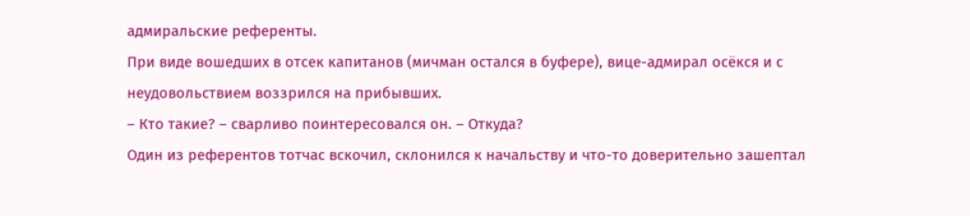адмиральские референты.
При виде вошедших в отсек капитанов (мичман остался в буфере), вице-адмирал осёкся и с неудовольствием воззрился на прибывших.
– Кто такие? – сварливо поинтересовался он. – Откуда?
Один из референтов тотчас вскочил, склонился к начальству и что-то доверительно зашептал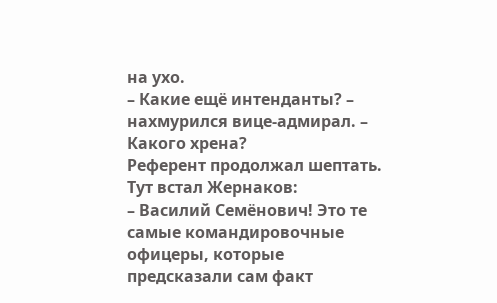на ухо.
– Какие ещё интенданты? – нахмурился вице-адмирал. – Какого хрена?
Референт продолжал шептать.
Тут встал Жернаков:
– Василий Семёнович! Это те самые командировочные офицеры, которые предсказали сам факт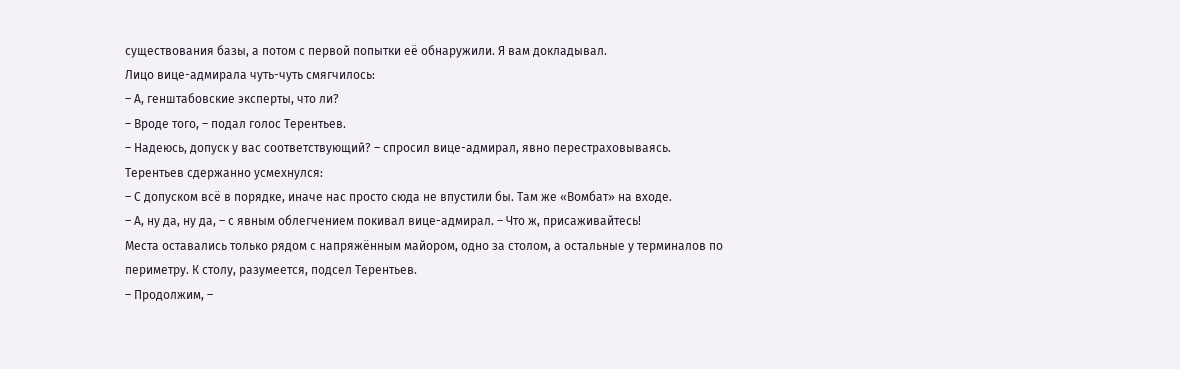существования базы, а потом с первой попытки её обнаружили. Я вам докладывал.
Лицо вице-адмирала чуть-чуть смягчилось:
– А, генштабовские эксперты, что ли?
– Вроде того, – подал голос Терентьев.
– Надеюсь, допуск у вас соответствующий? – спросил вице-адмирал, явно перестраховываясь.
Терентьев сдержанно усмехнулся:
– С допуском всё в порядке, иначе нас просто сюда не впустили бы. Там же «Вомбат» на входе.
– А, ну да, ну да, – с явным облегчением покивал вице-адмирал. – Что ж, присаживайтесь!
Места оставались только рядом с напряжённым майором, одно за столом, а остальные у терминалов по периметру. К столу, разумеется, подсел Терентьев.
– Продолжим, –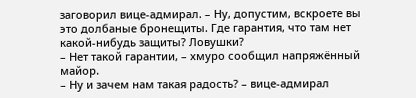заговорил вице-адмирал. – Ну, допустим, вскроете вы это долбаные бронещиты. Где гарантия, что там нет какой-нибудь защиты? Ловушки?
– Нет такой гарантии, – хмуро сообщил напряжённый майор.
– Ну и зачем нам такая радость? – вице-адмирал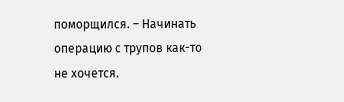поморщился. – Начинать операцию с трупов как-то не хочется.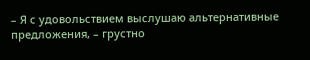– Я с удовольствием выслушаю альтернативные предложения, – грустно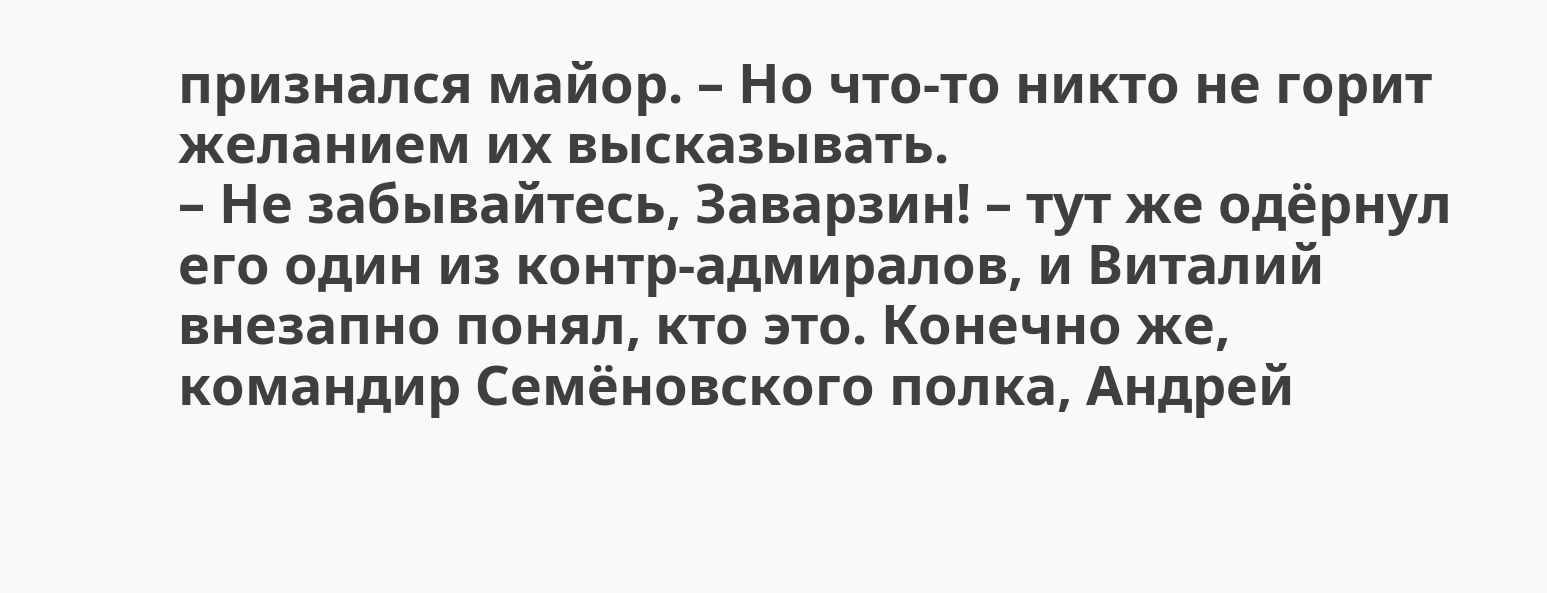признался майор. – Но что-то никто не горит желанием их высказывать.
– Не забывайтесь, Заварзин! – тут же одёрнул его один из контр-адмиралов, и Виталий внезапно понял, кто это. Конечно же, командир Семёновского полка, Андрей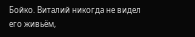Бойко. Виталий никогда не видел его живьём,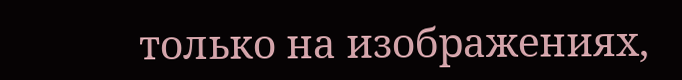только на изображениях,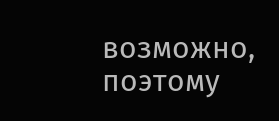возможно, поэтому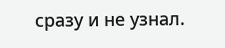сразу и не узнал.